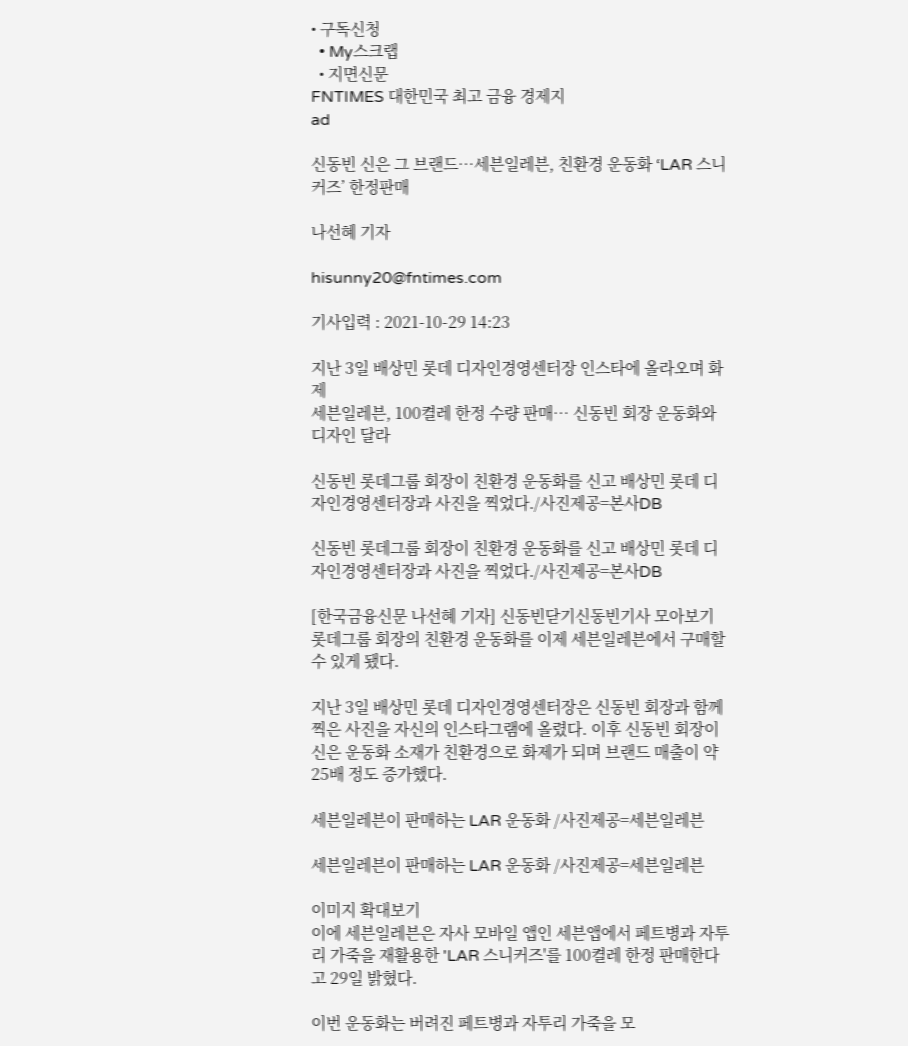• 구독신청
  • My스크랩
  • 지면신문
FNTIMES 대한민국 최고 금융 경제지
ad

신동빈 신은 그 브랜드…세븐일레븐, 친환경 운동화 ‘LAR 스니커즈’ 한정판매

나선혜 기자

hisunny20@fntimes.com

기사입력 : 2021-10-29 14:23

지난 3일 배상민 롯데 디자인경영센터장 인스타에 올라오며 화제
세븐일레븐, 100켤레 한정 수량 판매… 신동빈 회장 운동화와 디자인 달라

신동빈 롯데그룹 회장이 친환경 운동화를 신고 배상민 롯데 디자인경영센터장과 사진을 찍었다./사진제공=본사DB

신동빈 롯데그룹 회장이 친환경 운동화를 신고 배상민 롯데 디자인경영센터장과 사진을 찍었다./사진제공=본사DB

[한국금융신문 나선혜 기자] 신동빈닫기신동빈기사 모아보기 롯데그룹 회장의 친환경 운동화를 이제 세븐일레븐에서 구매할 수 있게 됐다.

지난 3일 배상민 롯데 디자인경영센터장은 신동빈 회장과 함께 찍은 사진을 자신의 인스타그램에 올렸다. 이후 신동빈 회장이 신은 운동화 소재가 친환경으로 화제가 되며 브랜드 매출이 약 25배 정도 증가했다.

세븐일레븐이 판매하는 LAR 운동화 /사진제공=세븐일레븐

세븐일레븐이 판매하는 LAR 운동화 /사진제공=세븐일레븐

이미지 확대보기
이에 세븐일레븐은 자사 모바일 앱인 세븐앱에서 페트병과 자투리 가죽을 재활용한 'LAR 스니커즈'를 100켤레 한정 판매한다고 29일 밝혔다.

이번 운동화는 버려진 페트병과 자투리 가죽을 모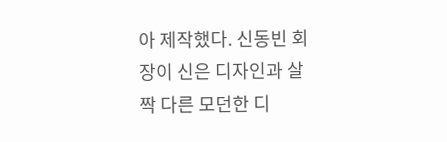아 제작했다. 신동빈 회장이 신은 디자인과 살짝 다른 모던한 디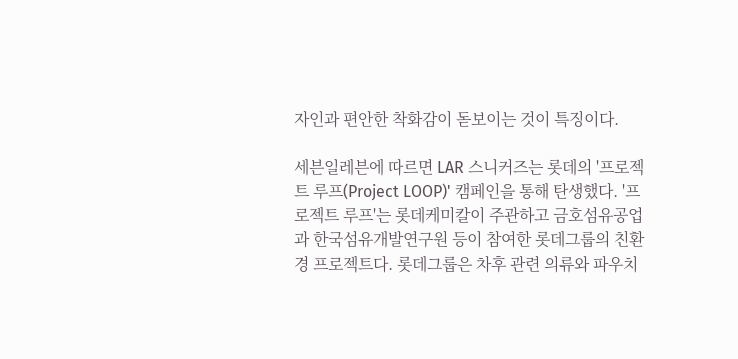자인과 편안한 착화감이 돋보이는 것이 특징이다.

세븐일레븐에 따르면 LAR 스니커즈는 롯데의 '프로젝트 루프(Project LOOP)' 캠페인을 통해 탄생했다. '프로젝트 루프'는 롯데케미칼이 주관하고 금호섬유공업과 한국섬유개발연구원 등이 참여한 롯데그룹의 친환경 프로젝트다. 롯데그룹은 차후 관련 의류와 파우치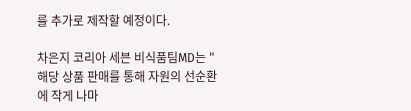를 추가로 제작할 예정이다.

차은지 코리아 세븐 비식품팀MD는 "해당 상품 판매를 통해 자원의 선순환에 작게 나마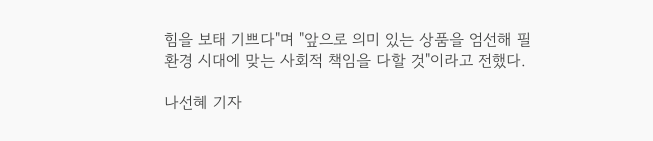힘을 보태 기쁘다"며 "앞으로 의미 있는 상품을 엄선해 필환경 시대에 맞는 사회적 책임을 다할 것"이라고 전했다.

나선혜 기자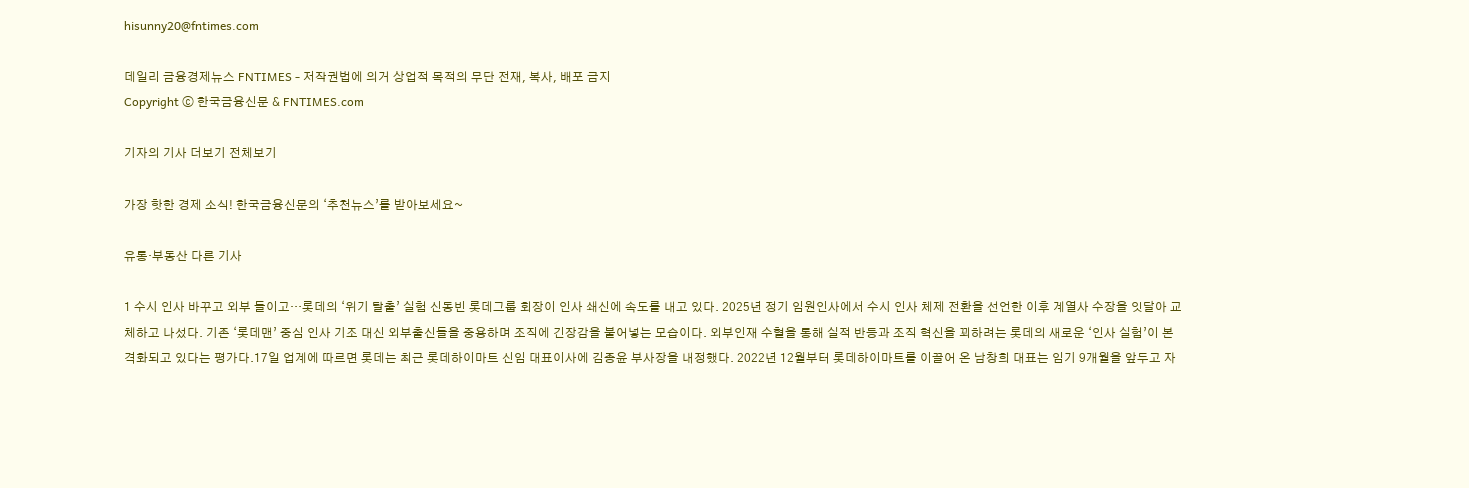hisunny20@fntimes.com

데일리 금융경제뉴스 FNTIMES - 저작권법에 의거 상업적 목적의 무단 전재, 복사, 배포 금지
Copyright ⓒ 한국금융신문 & FNTIMES.com

기자의 기사 더보기 전체보기

가장 핫한 경제 소식! 한국금융신문의 ‘추천뉴스’를 받아보세요~

유통·부동산 다른 기사

1 수시 인사 바꾸고 외부 들이고…롯데의 ‘위기 탈출’ 실험 신동빈 롯데그룹 회장이 인사 쇄신에 속도를 내고 있다. 2025년 정기 임원인사에서 수시 인사 체제 전환을 선언한 이후 계열사 수장을 잇달아 교체하고 나섰다. 기존 ‘롯데맨’ 중심 인사 기조 대신 외부출신들을 중용하며 조직에 긴장감을 불어넣는 모습이다. 외부인재 수혈을 통해 실적 반등과 조직 혁신을 꾀하려는 롯데의 새로운 ‘인사 실험’이 본격화되고 있다는 평가다.17일 업계에 따르면 롯데는 최근 롯데하이마트 신임 대표이사에 김종윤 부사장을 내정했다. 2022년 12월부터 롯데하이마트를 이끌어 온 남창희 대표는 임기 9개월을 앞두고 자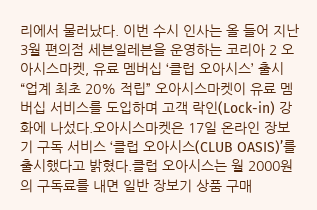리에서 물러났다. 이번 수시 인사는 올 들어 지난 3월 편의점 세븐일레븐을 운영하는 코리아 2 오아시스마켓, 유료 멤버십 ‘클럽 오아시스’ 출시 “업계 최초 20% 적립” 오아시스마켓이 유료 멤버십 서비스를 도입하며 고객 락인(Lock-in) 강화에 나섰다.오아시스마켓은 17일 온라인 장보기 구독 서비스 ‘클럽 오아시스(CLUB OASIS)’를 출시했다고 밝혔다.클럽 오아시스는 월 2000원의 구독료를 내면 일반 장보기 상품 구매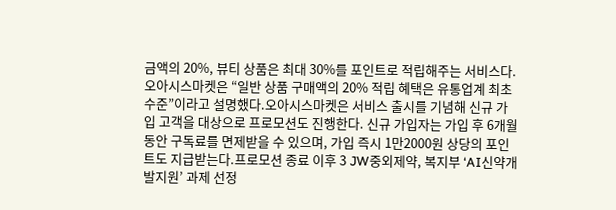금액의 20%, 뷰티 상품은 최대 30%를 포인트로 적립해주는 서비스다. 오아시스마켓은 “일반 상품 구매액의 20% 적립 혜택은 유통업계 최초 수준”이라고 설명했다.오아시스마켓은 서비스 출시를 기념해 신규 가입 고객을 대상으로 프로모션도 진행한다. 신규 가입자는 가입 후 6개월 동안 구독료를 면제받을 수 있으며, 가입 즉시 1만2000원 상당의 포인트도 지급받는다.프로모션 종료 이후 3 JW중외제약, 복지부 ‘AI신약개발지원’ 과제 선정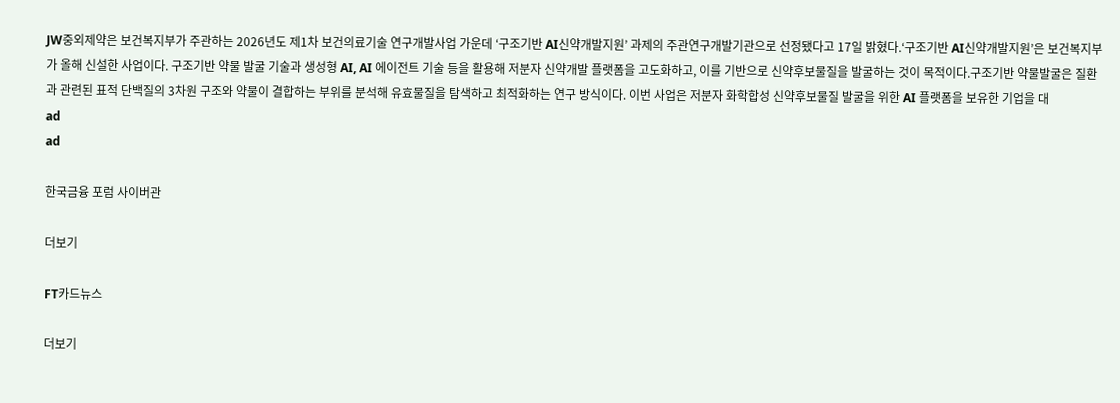JW중외제약은 보건복지부가 주관하는 2026년도 제1차 보건의료기술 연구개발사업 가운데 ‘구조기반 AI신약개발지원’ 과제의 주관연구개발기관으로 선정됐다고 17일 밝혔다.‘구조기반 AI신약개발지원’은 보건복지부가 올해 신설한 사업이다. 구조기반 약물 발굴 기술과 생성형 AI, AI 에이전트 기술 등을 활용해 저분자 신약개발 플랫폼을 고도화하고, 이를 기반으로 신약후보물질을 발굴하는 것이 목적이다.구조기반 약물발굴은 질환과 관련된 표적 단백질의 3차원 구조와 약물이 결합하는 부위를 분석해 유효물질을 탐색하고 최적화하는 연구 방식이다. 이번 사업은 저분자 화학합성 신약후보물질 발굴을 위한 AI 플랫폼을 보유한 기업을 대
ad
ad

한국금융 포럼 사이버관

더보기

FT카드뉴스

더보기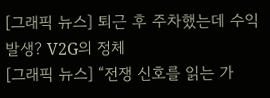[그래픽 뉴스] 퇴근 후 주차했는데 수익 발생? V2G의 정체
[그래픽 뉴스] “전쟁 신호를 읽는 가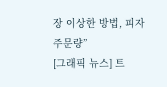장 이상한 방법, 피자 주문량”
[그래픽 뉴스] 트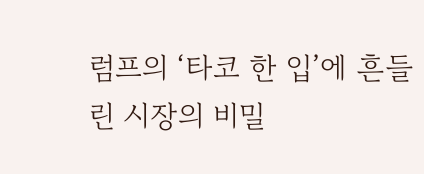럼프의 ‘타코 한 입’에 흔들린 시장의 비밀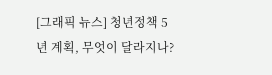[그래픽 뉴스] 청년정책 5년 계획, 무엇이 달라지나?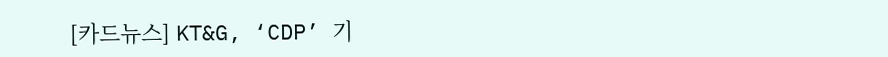[카드뉴스] KT&G, ‘CDP’ 기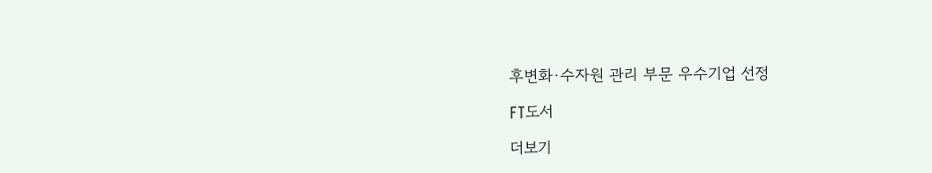후변화·수자원 관리 부문 우수기업 선정

FT도서

더보기